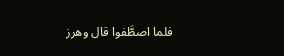فلما اصطَّفوا قال وهرز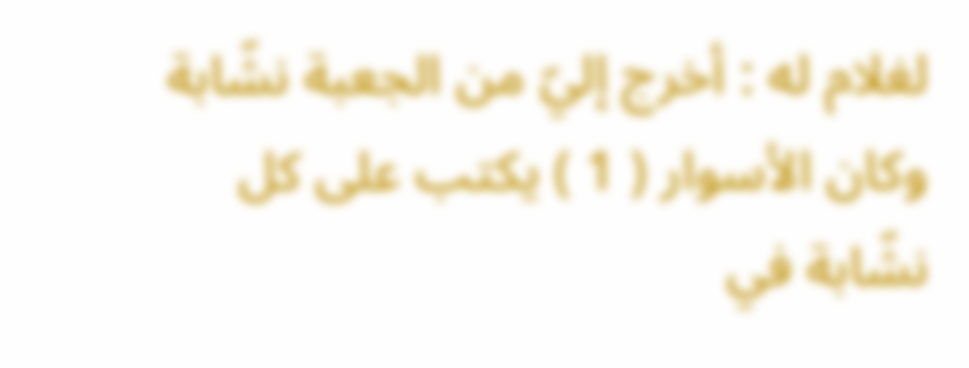لغلام له : أخرج إليّ من الجعبة نشّابة وكان الأسوار ( 1 ) يكتب على كل نشّابة في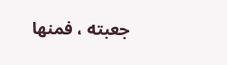جعبته ، فمنها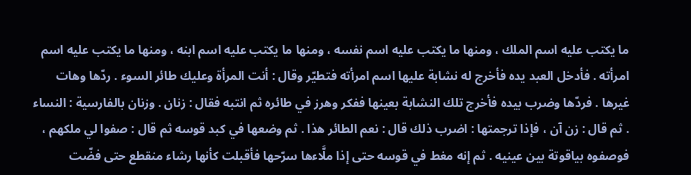ما يكتب عليه اسم الملك ، ومنها ما يكتب عليه اسم نفسه ، ومنها ما يكتب عليه اسم ابنه ، ومنها ما يكتب عليه اسم امرأته . فأدخل العبد يده فأخرج له نشابة عليها اسم امرأته فتطيّر وقال : أنت المرأة وعليك طائر السوء . ردّها وهات غيرها . فردّها وضرب بيده فأخرج تلك النشابة بعينها ففكر وهرز في طائره ثم انتبه فقال : زنان . وزنان بالفارسية : النساء . ثم قال : زن آن ، فإذا ترجمتها : اضرب ذلك قال : نعم الطائر هذا . ثم وضعها في كبد قوسه ثم قال : صفوا لي ملكهم ، فوصفوه بياقوتة بين عينيه . ثم إنه مغط في قوسه حتى إذا ملَّاءها سرّحها فأقبلت كأنها رشاء منقطع حتى فضّت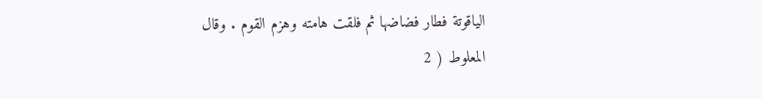الياقوتة فطار فضاضها ثم فلقت هامته وهزم القوم . وقال المعلوط ( 2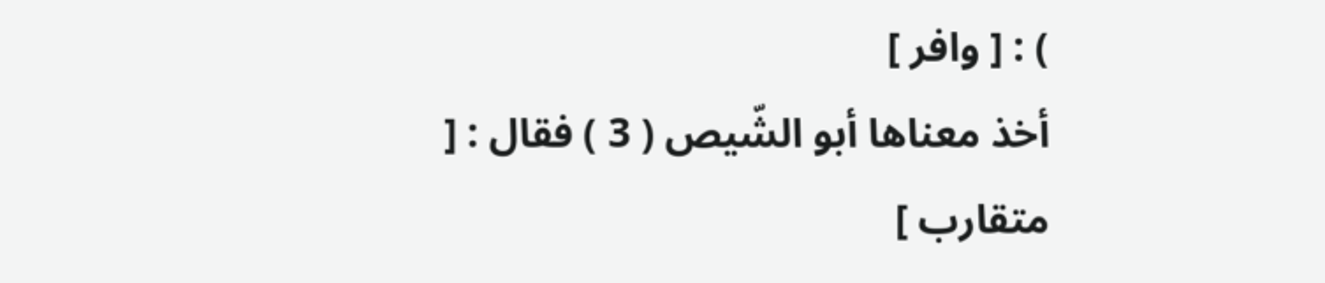) : [ وافر ]
أخذ معناها أبو الشّيص ( 3 ) فقال : [ متقارب ]